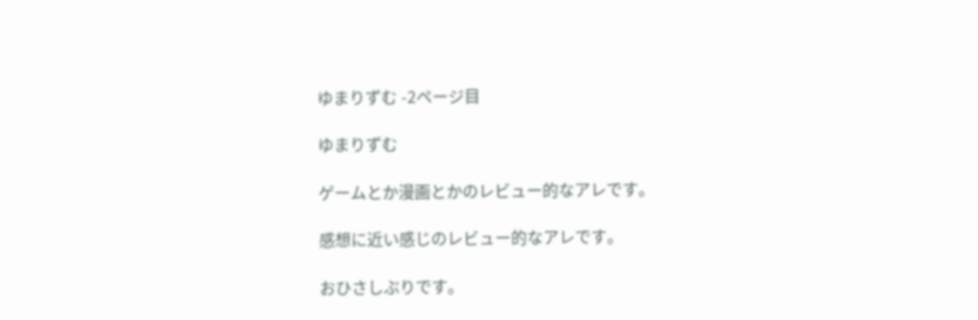ゆまりずむ -2ページ目

ゆまりずむ

ゲームとか漫画とかのレビュー的なアレです。

感想に近い感じのレビュー的なアレです。

おひさしぶりです。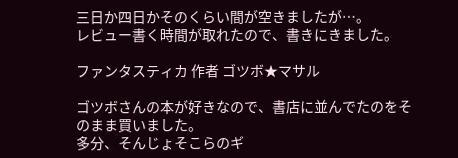三日か四日かそのくらい間が空きましたが…。
レビュー書く時間が取れたので、書きにきました。

ファンタスティカ 作者 ゴツボ★マサル

ゴツボさんの本が好きなので、書店に並んでたのをそのまま買いました。
多分、そんじょそこらのギ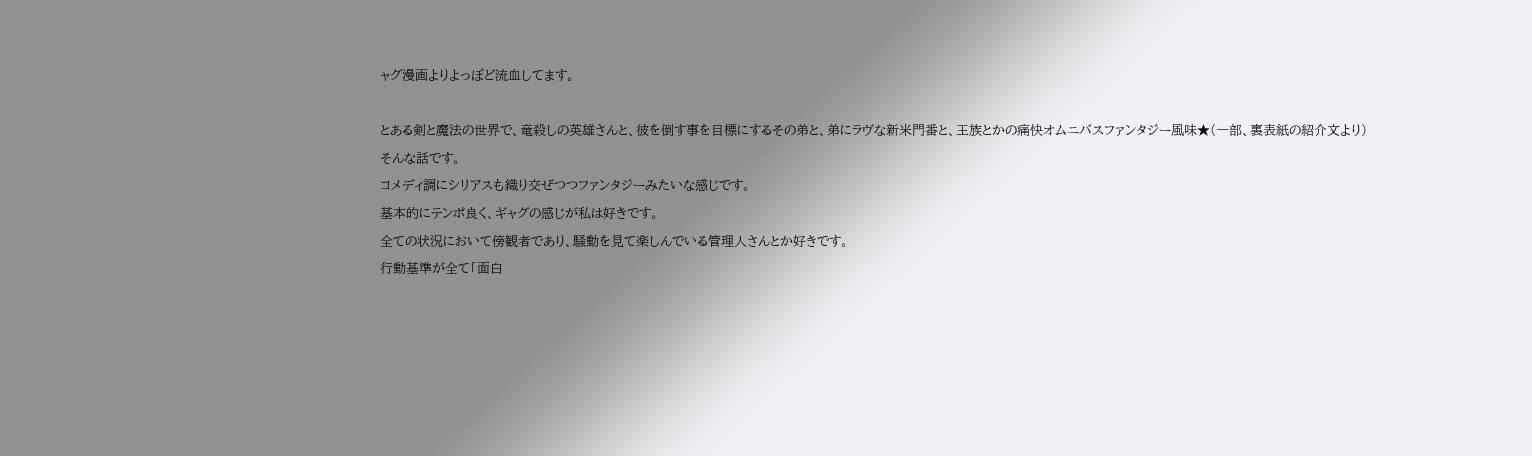ャグ漫画よりよっぽど流血してます。

とある剣と魔法の世界で、竜殺しの英雄さんと、彼を倒す事を目標にするその弟と、弟にラヴな新米門番と、王族とかの痛快オムニバスファンタジー風味★(一部、裏表紙の紹介文より)
そんな話です。
コメディ調にシリアスも織り交ぜつつファンタジーみたいな感じです。
基本的にテンポ良く、ギャグの感じが私は好きです。
全ての状況において傍観者であり、騒動を見て楽しんでいる管理人さんとか好きです。
行動基準が全て「面白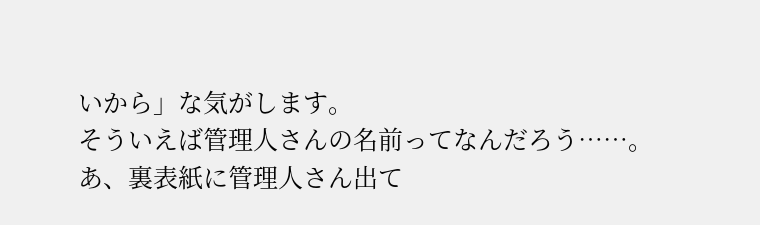いから」な気がします。
そういえば管理人さんの名前ってなんだろう……。
あ、裏表紙に管理人さん出て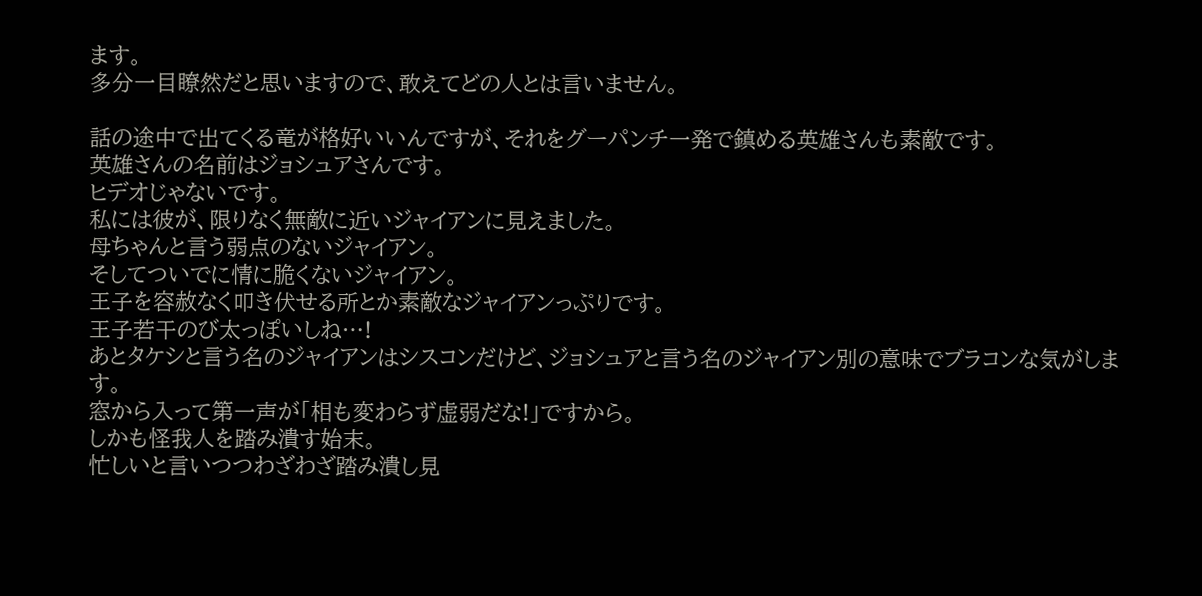ます。
多分一目瞭然だと思いますので、敢えてどの人とは言いません。

話の途中で出てくる竜が格好いいんですが、それをグーパンチ一発で鎮める英雄さんも素敵です。
英雄さんの名前はジョシュアさんです。
ヒデオじゃないです。
私には彼が、限りなく無敵に近いジャイアンに見えました。
母ちゃんと言う弱点のないジャイアン。
そしてついでに情に脆くないジャイアン。
王子を容赦なく叩き伏せる所とか素敵なジャイアンっぷりです。
王子若干のび太っぽいしね…!
あとタケシと言う名のジャイアンはシスコンだけど、ジョシュアと言う名のジャイアン別の意味でブラコンな気がします。
窓から入って第一声が「相も変わらず虚弱だな!」ですから。
しかも怪我人を踏み潰す始末。
忙しいと言いつつわざわざ踏み潰し見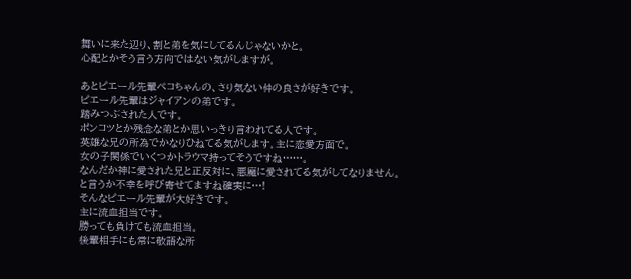舞いに来た辺り、割と弟を気にしてるんじゃないかと。
心配とかそう言う方向ではない気がしますが。

あとピエール先輩ペコちゃんの、さり気ない仲の良さが好きです。
ピエール先輩はジャイアンの弟です。
踏みつぶされた人です。
ポンコツとか残念な弟とか思いっきり言われてる人です。
英雄な兄の所為でかなりひねてる気がします。主に恋愛方面で。
女の子関係でいくつかトラウマ持ってそうですね……。
なんだか神に愛された兄と正反対に、悪魔に愛されてる気がしてなりません。
と言うか不幸を呼び寄せてますね確実に…!
そんなピエール先輩が大好きです。
主に流血担当です。
勝っても負けても流血担当。
後輩相手にも常に敬語な所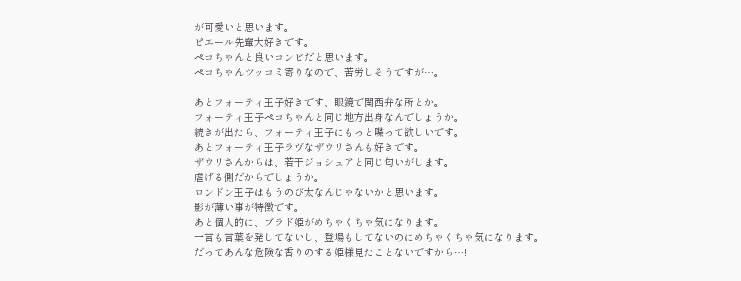が可愛いと思います。
ピエール先輩大好きです。
ペコちゃんと良いコンビだと思います。
ペコちゃんツッコミ寄りなので、苦労しそうですが…。

あとフォーティ王子好きです、眼鏡で関西弁な所とか。
フォーティ王子ペコちゃんと同じ地方出身なんでしょうか。
続きが出たら、フォーティ王子にもっと喋って欲しいです。
あとフォーティ王子ラヴなザウリさんも好きです。
ザウリさんからは、若干ジョシュアと同じ匂いがします。
虐げる側だからでしょうか。
ロンドン王子はもうのび太なんじゃないかと思います。
影が薄い事が特徴です。
あと個人的に、ブラド姫がめちゃくちゃ気になります。
一言も言葉を発してないし、登場もしてないのにめちゃくちゃ気になります。
だってあんな危険な香りのする姫様見たことないですから…!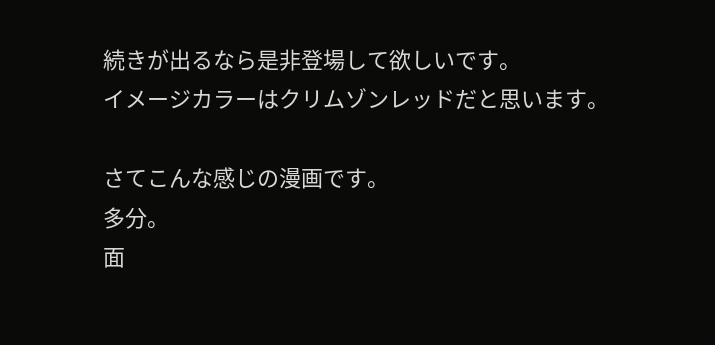続きが出るなら是非登場して欲しいです。
イメージカラーはクリムゾンレッドだと思います。

さてこんな感じの漫画です。
多分。
面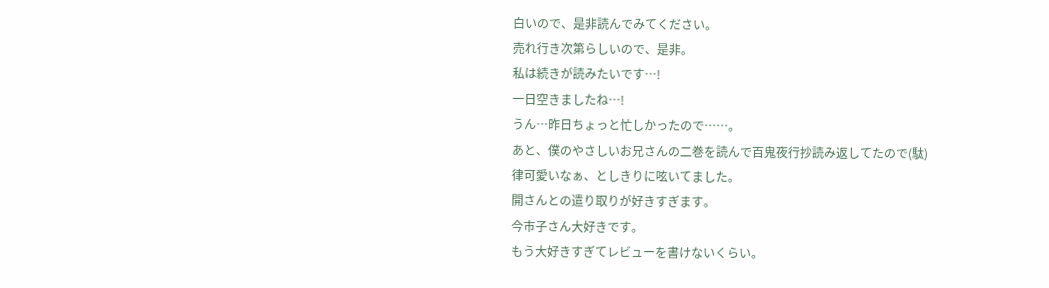白いので、是非読んでみてください。
売れ行き次第らしいので、是非。
私は続きが読みたいです…!
一日空きましたね…!
うん…昨日ちょっと忙しかったので……。
あと、僕のやさしいお兄さんの二巻を読んで百鬼夜行抄読み返してたので(駄)
律可愛いなぁ、としきりに呟いてました。
開さんとの遣り取りが好きすぎます。
今市子さん大好きです。
もう大好きすぎてレビューを書けないくらい。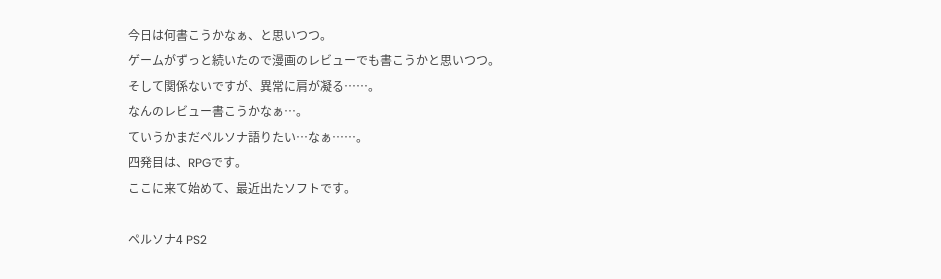今日は何書こうかなぁ、と思いつつ。
ゲームがずっと続いたので漫画のレビューでも書こうかと思いつつ。
そして関係ないですが、異常に肩が凝る……。
なんのレビュー書こうかなぁ…。
ていうかまだペルソナ語りたい…なぁ……。
四発目は、RPGです。
ここに来て始めて、最近出たソフトです。

ペルソナ4 PS2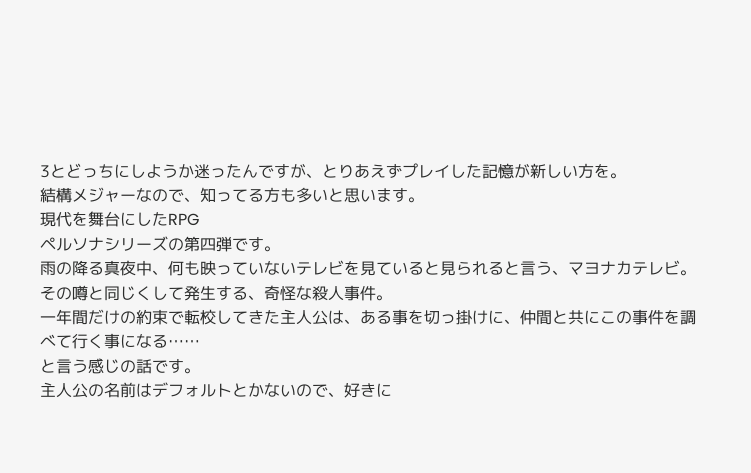3とどっちにしようか迷ったんですが、とりあえずプレイした記憶が新しい方を。
結構メジャーなので、知ってる方も多いと思います。
現代を舞台にしたRPG
ペルソナシリーズの第四弾です。
雨の降る真夜中、何も映っていないテレビを見ていると見られると言う、マヨナカテレビ。
その噂と同じくして発生する、奇怪な殺人事件。
一年間だけの約束で転校してきた主人公は、ある事を切っ掛けに、仲間と共にこの事件を調べて行く事になる……
と言う感じの話です。
主人公の名前はデフォルトとかないので、好きに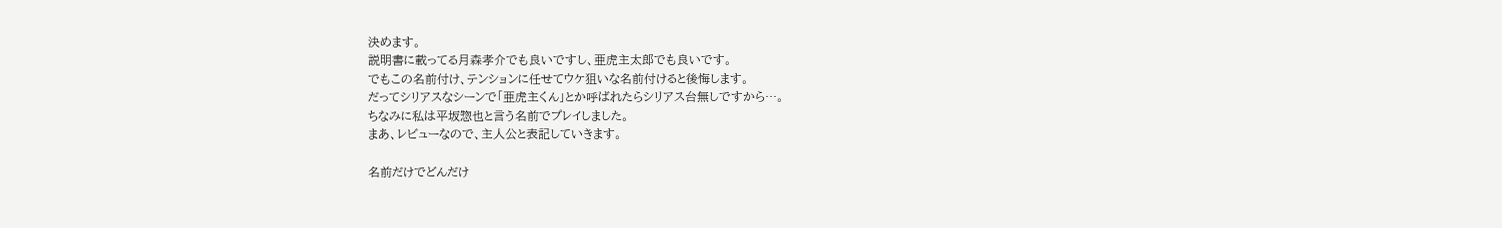決めます。
説明書に載ってる月森孝介でも良いですし、亜虎主太郎でも良いです。
でもこの名前付け、テンションに任せてウケ狙いな名前付けると後悔します。
だってシリアスなシーンで「亜虎主くん」とか呼ばれたらシリアス台無しですから…。
ちなみに私は平坂惣也と言う名前でプレイしました。
まあ、レビューなので、主人公と表記していきます。

名前だけでどんだけ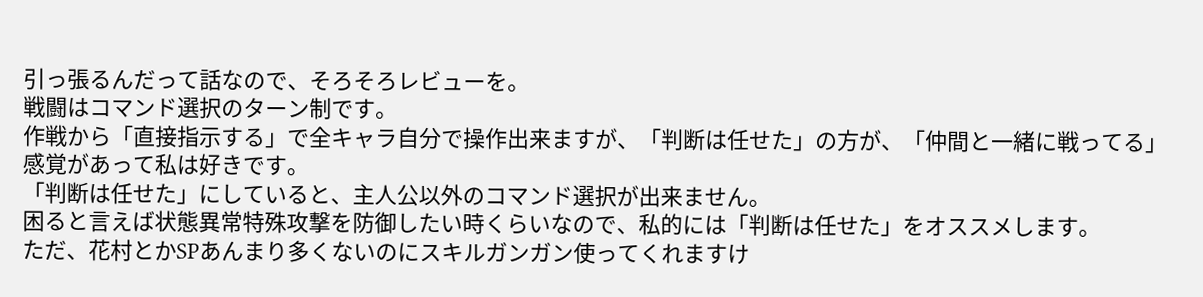引っ張るんだって話なので、そろそろレビューを。
戦闘はコマンド選択のターン制です。
作戦から「直接指示する」で全キャラ自分で操作出来ますが、「判断は任せた」の方が、「仲間と一緒に戦ってる」感覚があって私は好きです。
「判断は任せた」にしていると、主人公以外のコマンド選択が出来ません。
困ると言えば状態異常特殊攻撃を防御したい時くらいなので、私的には「判断は任せた」をオススメします。
ただ、花村とかSPあんまり多くないのにスキルガンガン使ってくれますけ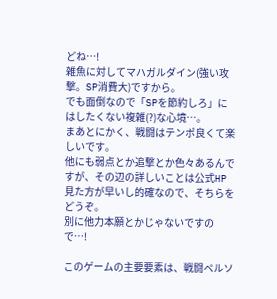どね…!
雑魚に対してマハガルダイン(強い攻撃。SP消費大)ですから。
でも面倒なので「SPを節約しろ」にはしたくない複雑(?)な心境…。
まあとにかく、戦闘はテンポ良くて楽しいです。
他にも弱点とか追撃とか色々あるんですが、その辺の詳しいことは公式HP見た方が早いし的確なので、そちらをどうぞ。
別に他力本願とかじゃないですので…!

このゲームの主要要素は、戦闘ペルソ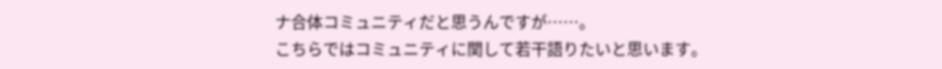ナ合体コミュニティだと思うんですが……。
こちらではコミュニティに関して若干語りたいと思います。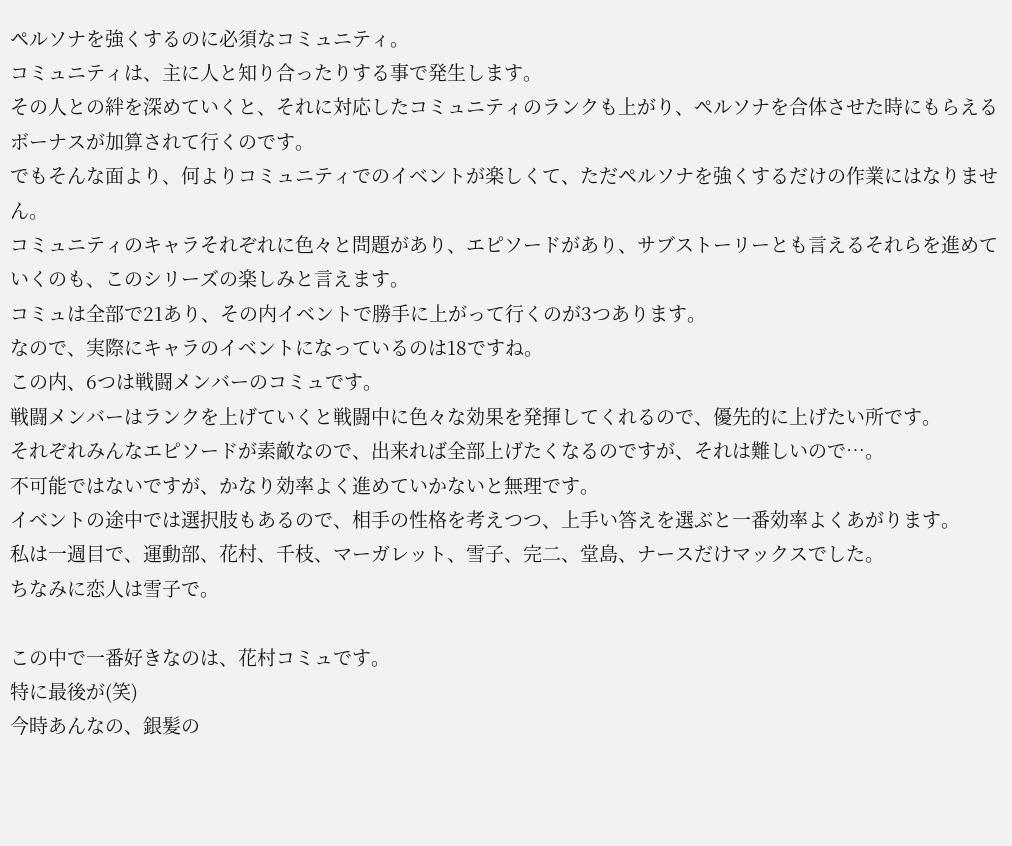ペルソナを強くするのに必須なコミュニティ。
コミュニティは、主に人と知り合ったりする事で発生します。
その人との絆を深めていくと、それに対応したコミュニティのランクも上がり、ペルソナを合体させた時にもらえるボーナスが加算されて行くのです。
でもそんな面より、何よりコミュニティでのイベントが楽しくて、ただペルソナを強くするだけの作業にはなりません。
コミュニティのキャラそれぞれに色々と問題があり、エピソードがあり、サブストーリーとも言えるそれらを進めていくのも、このシリーズの楽しみと言えます。
コミュは全部で21あり、その内イベントで勝手に上がって行くのが3つあります。
なので、実際にキャラのイベントになっているのは18ですね。
この内、6つは戦闘メンバーのコミュです。
戦闘メンバーはランクを上げていくと戦闘中に色々な効果を発揮してくれるので、優先的に上げたい所です。
それぞれみんなエピソードが素敵なので、出来れば全部上げたくなるのですが、それは難しいので…。
不可能ではないですが、かなり効率よく進めていかないと無理です。
イベントの途中では選択肢もあるので、相手の性格を考えつつ、上手い答えを選ぶと一番効率よくあがります。
私は一週目で、運動部、花村、千枝、マーガレット、雪子、完二、堂島、ナースだけマックスでした。
ちなみに恋人は雪子で。

この中で一番好きなのは、花村コミュです。
特に最後が(笑)
今時あんなの、銀髪の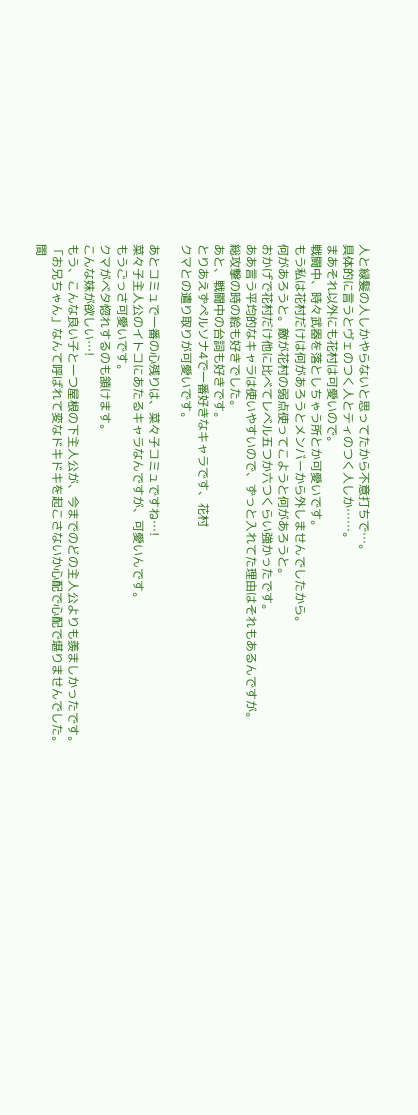人と緑髪の人しかやらないと思ってたから不意打ちで…。
具体的に言うとヴェのつく人とティのつく人しか……。
まあそれ以外にも花村は可愛いので。
戦闘中、時々武器を落としちゃう所とか可愛いです。
もう私は花村だけは何があろうとメンバーから外しませんでしたから。
何があろうと。敵が花村の弱点使ってこようと何があろうと。
おかげで花村だけ他に比べてレベル五つか六つくらい強かったです。
ああ言う平均的なキャラは使いやすいので、ずっと入れてた理由はそれもあるんですが。
総攻撃の時の絵も好きでした。
あと、戦闘中の台詞も好きです。
とりあえずペルソナ4で一番好きなキャラです、花村
クマとの遣り取りが可愛いです。

あとコミュで一番の心残りは、菜々子コミュですね…!
菜々子主人公のイトコにあたるキャラなんですが、可愛いんです。
もうごっさ可愛いです。
クマがベタ惚れするのも頷けます。
こんな妹が欲しい…!
もう、こんな良い子と一つ屋根の下主人公が、今までのどの主人公よりも羨ましかったです。
「お兄ちゃん」なんて呼ばれて変なドキドキを起こさないか心配で心配で堪りませんでした。
間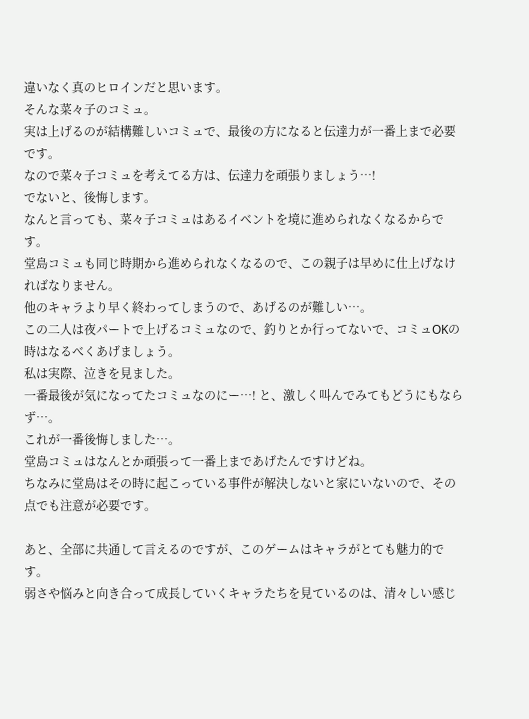違いなく真のヒロインだと思います。
そんな菜々子のコミュ。
実は上げるのが結構難しいコミュで、最後の方になると伝達力が一番上まで必要です。
なので菜々子コミュを考えてる方は、伝達力を頑張りましょう…!
でないと、後悔します。
なんと言っても、菜々子コミュはあるイベントを境に進められなくなるからです。
堂島コミュも同じ時期から進められなくなるので、この親子は早めに仕上げなければなりません。
他のキャラより早く終わってしまうので、あげるのが難しい…。
この二人は夜パートで上げるコミュなので、釣りとか行ってないで、コミュOKの時はなるべくあげましょう。
私は実際、泣きを見ました。
一番最後が気になってたコミュなのにー…! と、激しく叫んでみてもどうにもならず…。
これが一番後悔しました…。
堂島コミュはなんとか頑張って一番上まであげたんですけどね。
ちなみに堂島はその時に起こっている事件が解決しないと家にいないので、その点でも注意が必要です。

あと、全部に共通して言えるのですが、このゲームはキャラがとても魅力的です。
弱さや悩みと向き合って成長していくキャラたちを見ているのは、清々しい感じ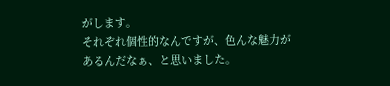がします。
それぞれ個性的なんですが、色んな魅力があるんだなぁ、と思いました。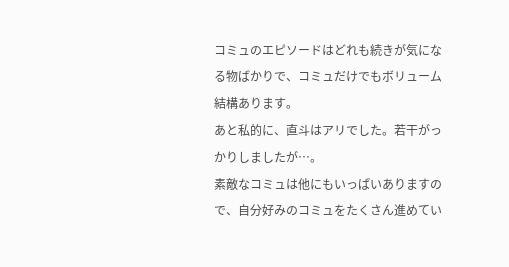コミュのエピソードはどれも続きが気になる物ばかりで、コミュだけでもボリューム結構あります。
あと私的に、直斗はアリでした。若干がっかりしましたが…。
素敵なコミュは他にもいっぱいありますので、自分好みのコミュをたくさん進めてい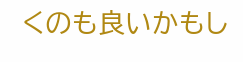くのも良いかもし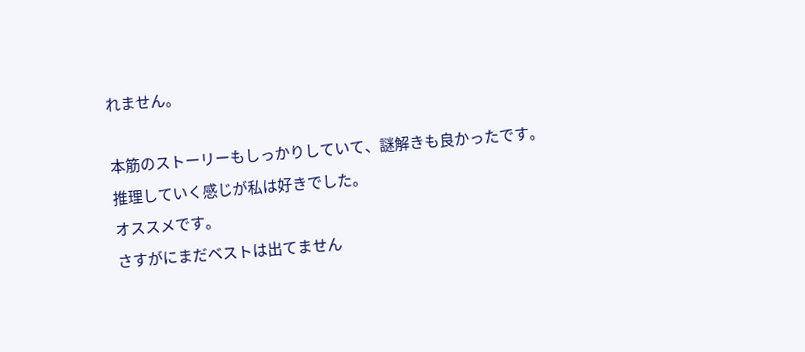れません。

本筋のストーリーもしっかりしていて、謎解きも良かったです。
推理していく感じが私は好きでした。
オススメです。
さすがにまだベストは出てません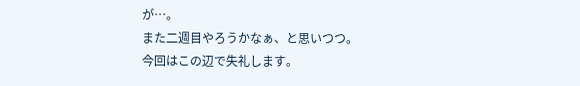が…。
また二週目やろうかなぁ、と思いつつ。
今回はこの辺で失礼します。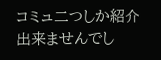コミュ二つしか紹介出来ませんでし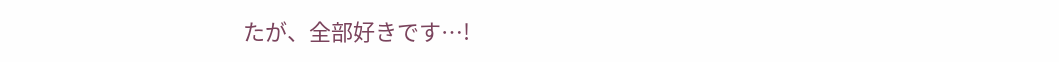たが、全部好きです…!